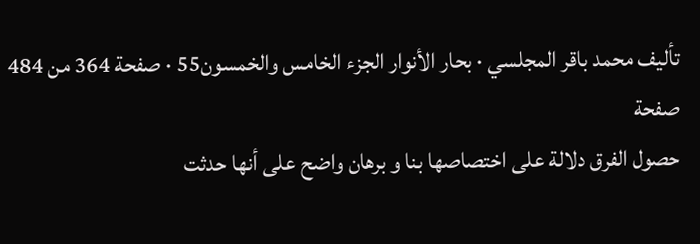تأليف محمد باقر المجلسي · بحار الأنوار الجزء الخامس والخمسون55 · صفحة 364 من 484
صفحة
حصول الفرق دلالة على اختصاصها بنا و برهان واضح على أنها حدثت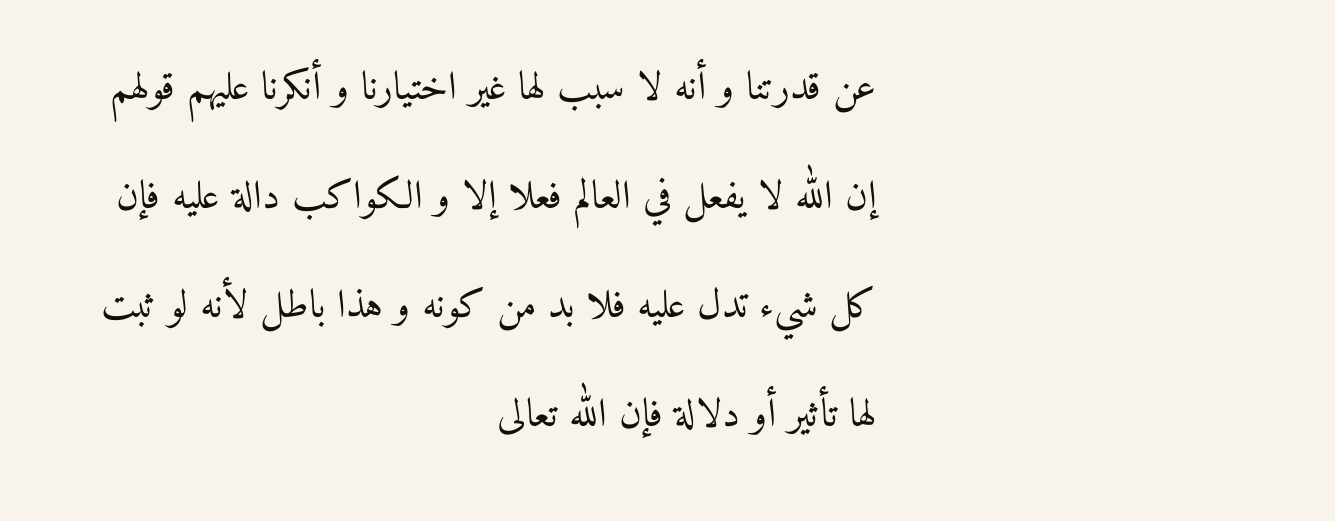عن قدرتنا و أنه لا سبب لها غير اختيارنا و أنكرنا عليهم قولهم إن الله لا يفعل في العالم فعلا إلا و الكواكب دالة عليه فإن كل شيء تدل عليه فلا بد من كونه و هذا باطل لأنه لو ثبت لها تأثير أو دلالة فإن الله تعالى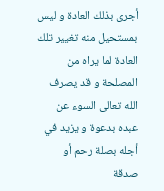أجرى بذلك العادة و ليس بمستحيل منه تغيير تلك العادة لما يراه من المصلحة و قد يصرف الله تعالى السوء عن عبده بدعوة و يزيد في أجله بصلة رحم أو صدقة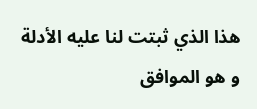هذا الذي ثبتت لنا عليه الأدلة و هو الموافق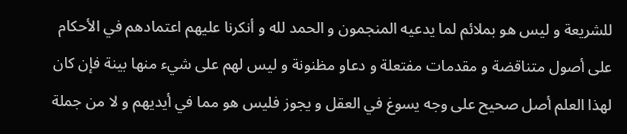للشريعة و ليس هو بملائم لما يدعيه المنجمون و الحمد لله و أنكرنا عليهم اعتمادهم في الأحكام على أصول متناقضة و مقدمات مفتعلة و دعاو مظنونة و ليس لهم على شيء منها بينة فإن كان لهذا العلم أصل صحيح على وجه يسوغ في العقل و يجوز فليس هو مما في أيديهم و لا من جملة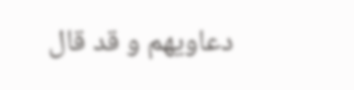دعاويهم و قد قال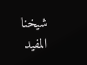شيخنا المفيد